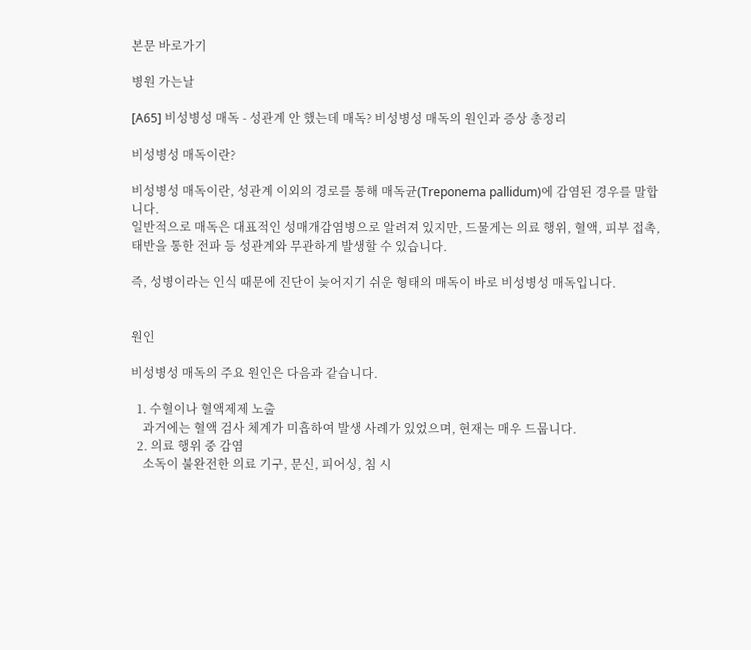본문 바로가기

병원 가는날

[A65] 비성병성 매독 - 성관계 안 했는데 매독? 비성병성 매독의 원인과 증상 총정리

비성병성 매독이란?

비성병성 매독이란, 성관계 이외의 경로를 통해 매독균(Treponema pallidum)에 감염된 경우를 말합니다.
일반적으로 매독은 대표적인 성매개감염병으로 알려져 있지만, 드물게는 의료 행위, 혈액, 피부 접촉, 태반을 통한 전파 등 성관계와 무관하게 발생할 수 있습니다.

즉, 성병이라는 인식 때문에 진단이 늦어지기 쉬운 형태의 매독이 바로 비성병성 매독입니다.


원인

비성병성 매독의 주요 원인은 다음과 같습니다.

  1. 수혈이나 혈액제제 노출
    과거에는 혈액 검사 체계가 미흡하여 발생 사례가 있었으며, 현재는 매우 드뭅니다.
  2. 의료 행위 중 감염
    소독이 불완전한 의료 기구, 문신, 피어싱, 침 시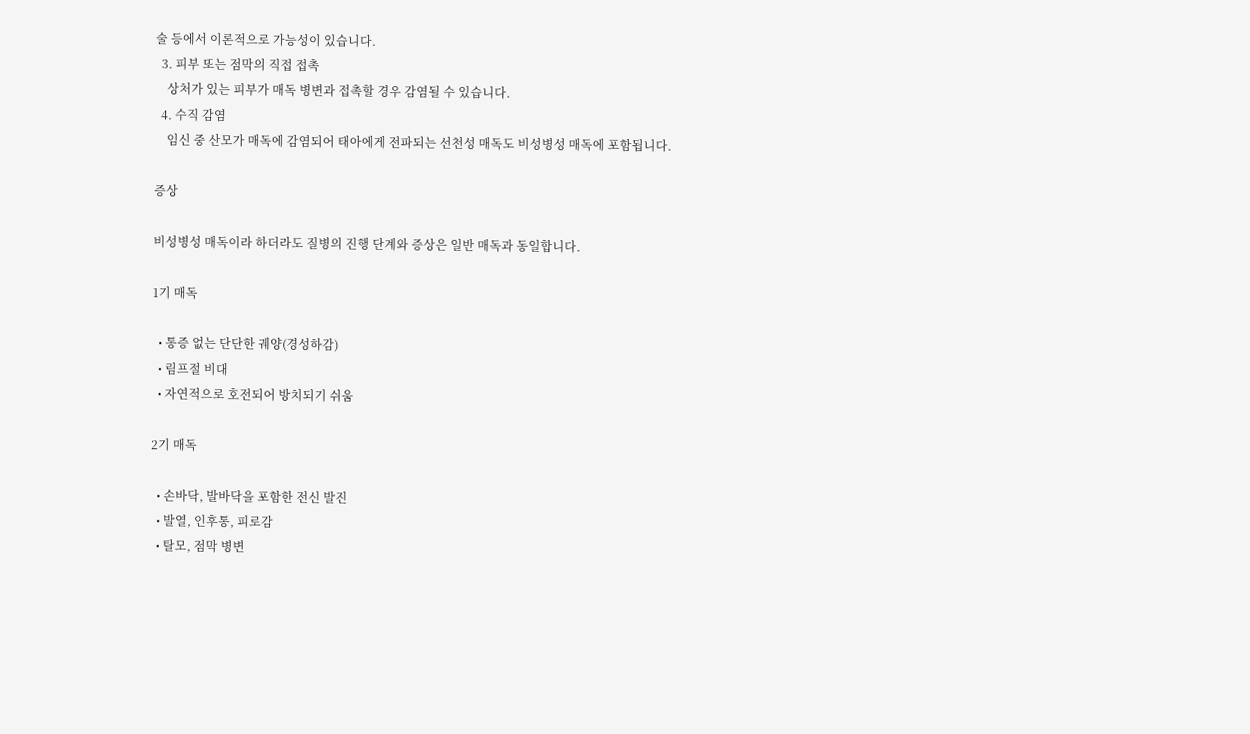술 등에서 이론적으로 가능성이 있습니다.
  3. 피부 또는 점막의 직접 접촉
    상처가 있는 피부가 매독 병변과 접촉할 경우 감염될 수 있습니다.
  4. 수직 감염
    임신 중 산모가 매독에 감염되어 태아에게 전파되는 선천성 매독도 비성병성 매독에 포함됩니다.

증상

비성병성 매독이라 하더라도 질병의 진행 단계와 증상은 일반 매독과 동일합니다.

1기 매독

  • 통증 없는 단단한 궤양(경성하감)
  • 림프절 비대
  • 자연적으로 호전되어 방치되기 쉬움

2기 매독

  • 손바닥, 발바닥을 포함한 전신 발진
  • 발열, 인후통, 피로감
  • 탈모, 점막 병변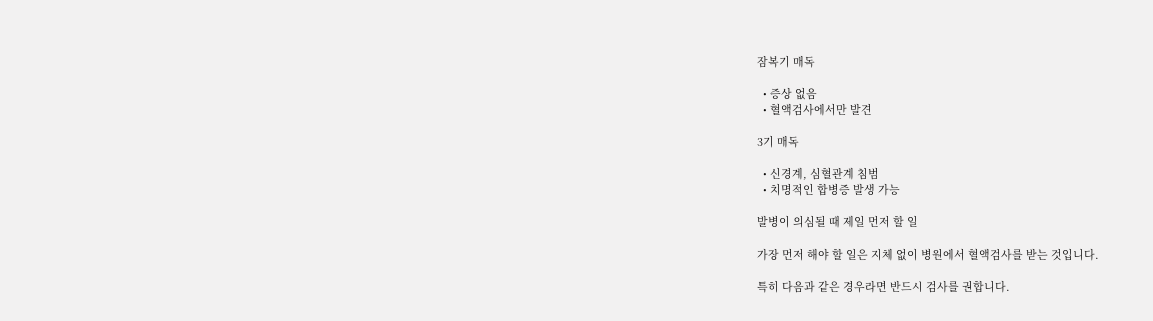잠복기 매독

  • 증상 없음
  • 혈액검사에서만 발견

3기 매독

  • 신경계, 심혈관계 침범
  • 치명적인 합병증 발생 가능

발병이 의심될 때 제일 먼저 할 일

가장 먼저 해야 할 일은 지체 없이 병원에서 혈액검사를 받는 것입니다.

특히 다음과 같은 경우라면 반드시 검사를 권합니다.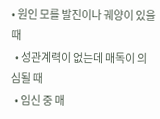• 원인 모를 발진이나 궤양이 있을 때
  • 성관계력이 없는데 매독이 의심될 때
  • 임신 중 매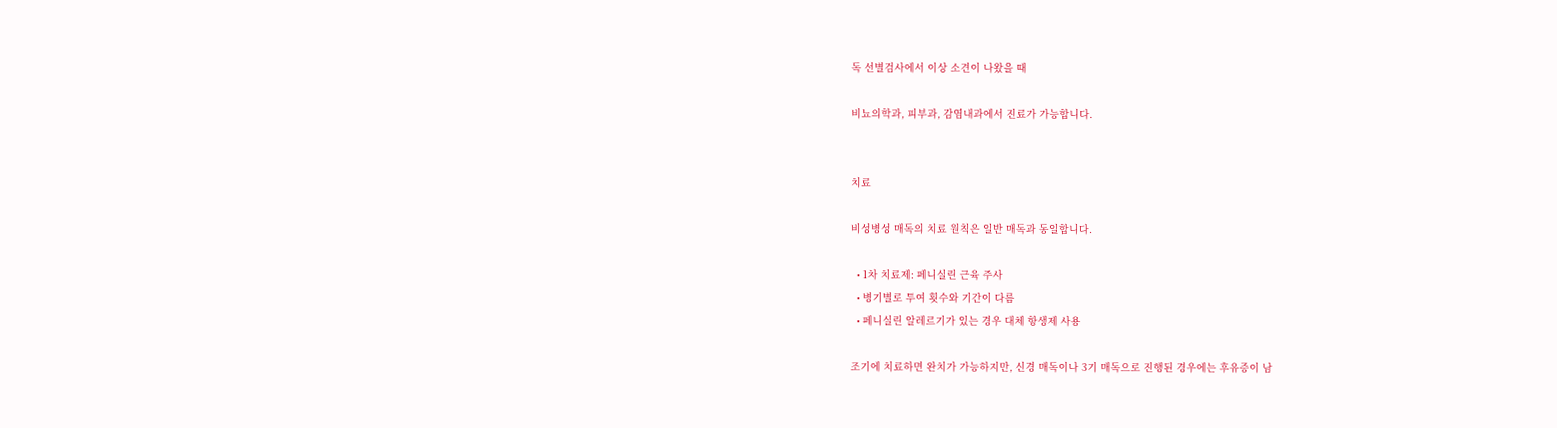독 선별검사에서 이상 소견이 나왔을 때

비뇨의학과, 피부과, 감염내과에서 진료가 가능합니다.


치료

비성병성 매독의 치료 원칙은 일반 매독과 동일합니다.

  • 1차 치료제: 페니실린 근육 주사
  • 병기별로 투여 횟수와 기간이 다름
  • 페니실린 알레르기가 있는 경우 대체 항생제 사용

조기에 치료하면 완치가 가능하지만, 신경 매독이나 3기 매독으로 진행된 경우에는 후유증이 남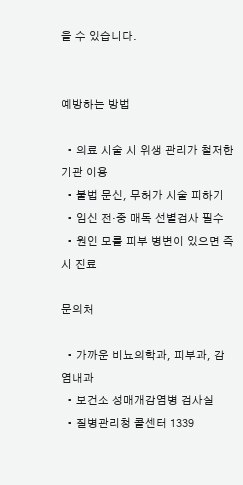을 수 있습니다.


예방하는 방법

  • 의료 시술 시 위생 관리가 철저한 기관 이용
  • 불법 문신, 무허가 시술 피하기
  • 임신 전·중 매독 선별검사 필수
  • 원인 모를 피부 병변이 있으면 즉시 진료

문의처

  • 가까운 비뇨의학과, 피부과, 감염내과
  • 보건소 성매개감염병 검사실
  • 질병관리청 콜센터 1339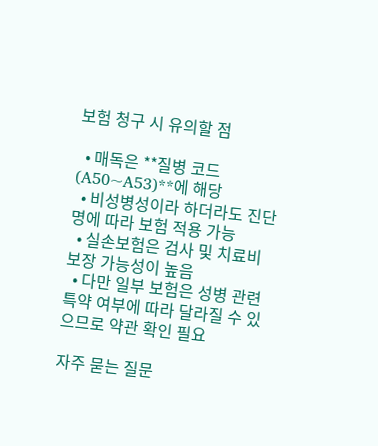보험 청구 시 유의할 점

  • 매독은 **질병 코드(A50~A53)**에 해당
  • 비성병성이라 하더라도 진단명에 따라 보험 적용 가능
  • 실손보험은 검사 및 치료비 보장 가능성이 높음
  • 다만 일부 보험은 성병 관련 특약 여부에 따라 달라질 수 있으므로 약관 확인 필요

자주 묻는 질문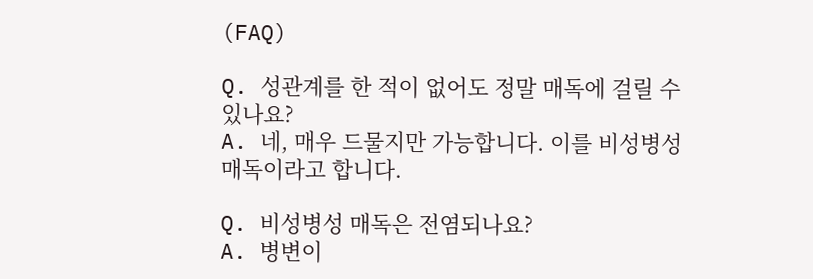(FAQ)

Q. 성관계를 한 적이 없어도 정말 매독에 걸릴 수 있나요?
A. 네, 매우 드물지만 가능합니다. 이를 비성병성 매독이라고 합니다.

Q. 비성병성 매독은 전염되나요?
A. 병변이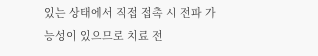있는 상태에서 직접 접촉 시 전파 가능성이 있으므로 치료 전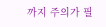까지 주의가 필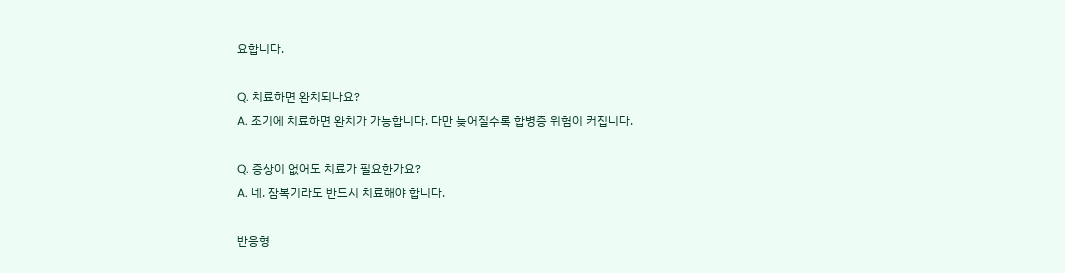요합니다.

Q. 치료하면 완치되나요?
A. 조기에 치료하면 완치가 가능합니다. 다만 늦어질수록 합병증 위험이 커집니다.

Q. 증상이 없어도 치료가 필요한가요?
A. 네. 잠복기라도 반드시 치료해야 합니다.

반응형